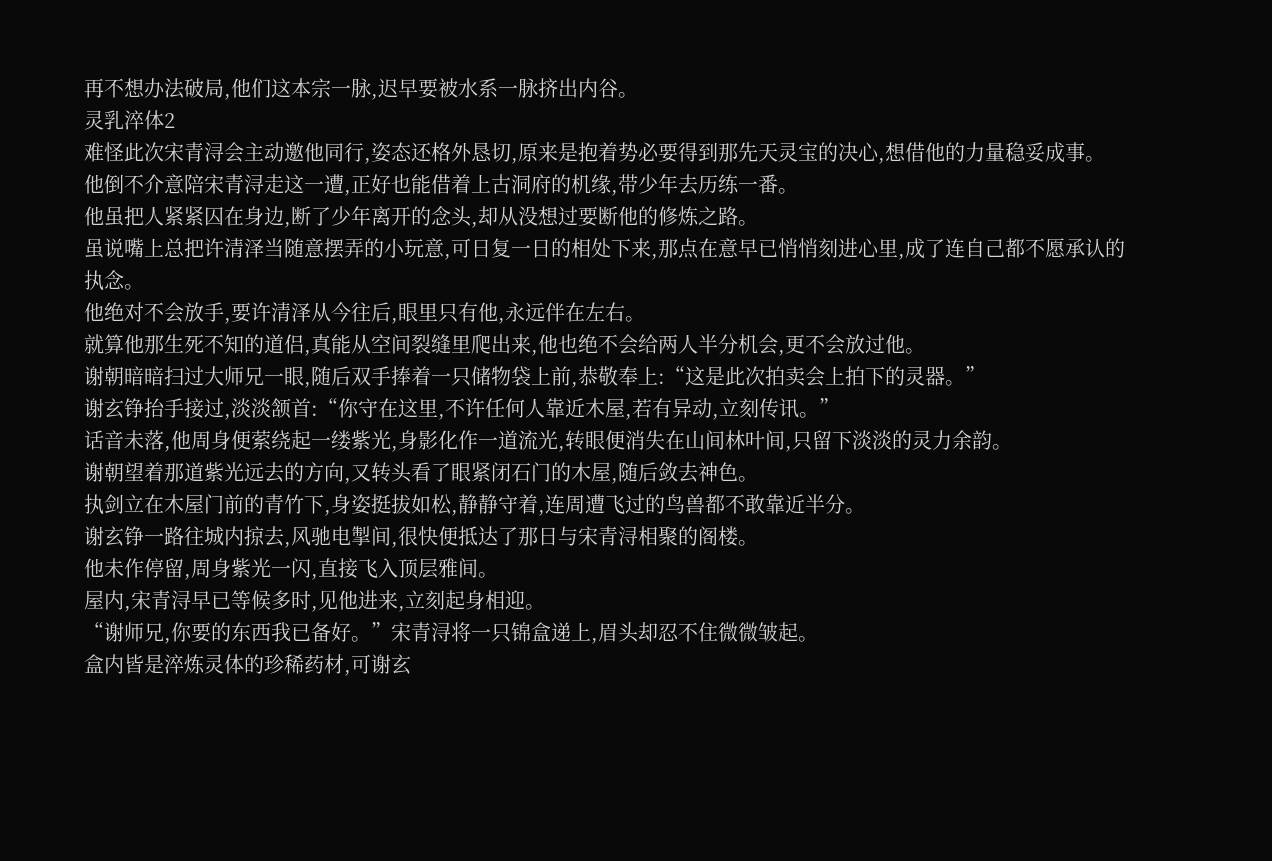再不想办法破局,他们这本宗一脉,迟早要被水系一脉挤出内谷。
灵乳淬体2
难怪此次宋青浔会主动邀他同行,姿态还格外恳切,原来是抱着势必要得到那先天灵宝的决心,想借他的力量稳妥成事。
他倒不介意陪宋青浔走这一遭,正好也能借着上古洞府的机缘,带少年去历练一番。
他虽把人紧紧囚在身边,断了少年离开的念头,却从没想过要断他的修炼之路。
虽说嘴上总把许清泽当随意摆弄的小玩意,可日复一日的相处下来,那点在意早已悄悄刻进心里,成了连自己都不愿承认的执念。
他绝对不会放手,要许清泽从今往后,眼里只有他,永远伴在左右。
就算他那生死不知的道侣,真能从空间裂缝里爬出来,他也绝不会给两人半分机会,更不会放过他。
谢朝暗暗扫过大师兄一眼,随后双手捧着一只储物袋上前,恭敬奉上:“这是此次拍卖会上拍下的灵器。”
谢玄铮抬手接过,淡淡颔首:“你守在这里,不许任何人靠近木屋,若有异动,立刻传讯。”
话音未落,他周身便萦绕起一缕紫光,身影化作一道流光,转眼便消失在山间林叶间,只留下淡淡的灵力余韵。
谢朝望着那道紫光远去的方向,又转头看了眼紧闭石门的木屋,随后敛去神色。
执剑立在木屋门前的青竹下,身姿挺拔如松,静静守着,连周遭飞过的鸟兽都不敢靠近半分。
谢玄铮一路往城内掠去,风驰电掣间,很快便抵达了那日与宋青浔相聚的阁楼。
他未作停留,周身紫光一闪,直接飞入顶层雅间。
屋内,宋青浔早已等候多时,见他进来,立刻起身相迎。
“谢师兄,你要的东西我已备好。”宋青浔将一只锦盒递上,眉头却忍不住微微皱起。
盒内皆是淬炼灵体的珍稀药材,可谢玄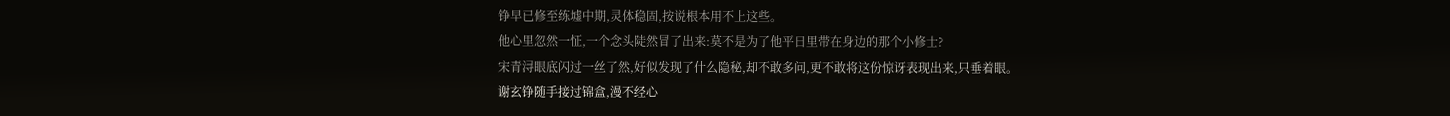铮早已修至练墟中期,灵体稳固,按说根本用不上这些。
他心里忽然一怔,一个念头陡然冒了出来:莫不是为了他平日里带在身边的那个小修士?
宋青浔眼底闪过一丝了然,好似发现了什么隐秘,却不敢多问,更不敢将这份惊讶表现出来,只垂着眼。
谢玄铮随手接过锦盒,漫不经心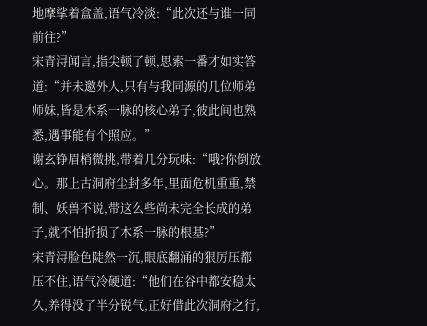地摩挲着盒盖,语气冷淡:“此次还与谁一同前往?”
宋青浔闻言,指尖顿了顿,思索一番才如实答道:“并未邀外人,只有与我同源的几位师弟师妹,皆是木系一脉的核心弟子,彼此间也熟悉,遇事能有个照应。”
谢玄铮眉梢微挑,带着几分玩味:“哦?你倒放心。那上古洞府尘封多年,里面危机重重,禁制、妖兽不说,带这么些尚未完全长成的弟子,就不怕折损了木系一脉的根基?”
宋青浔脸色陡然一沉,眼底翻涌的狠厉压都压不住,语气冷硬道:“他们在谷中都安稳太久,养得没了半分锐气,正好借此次洞府之行,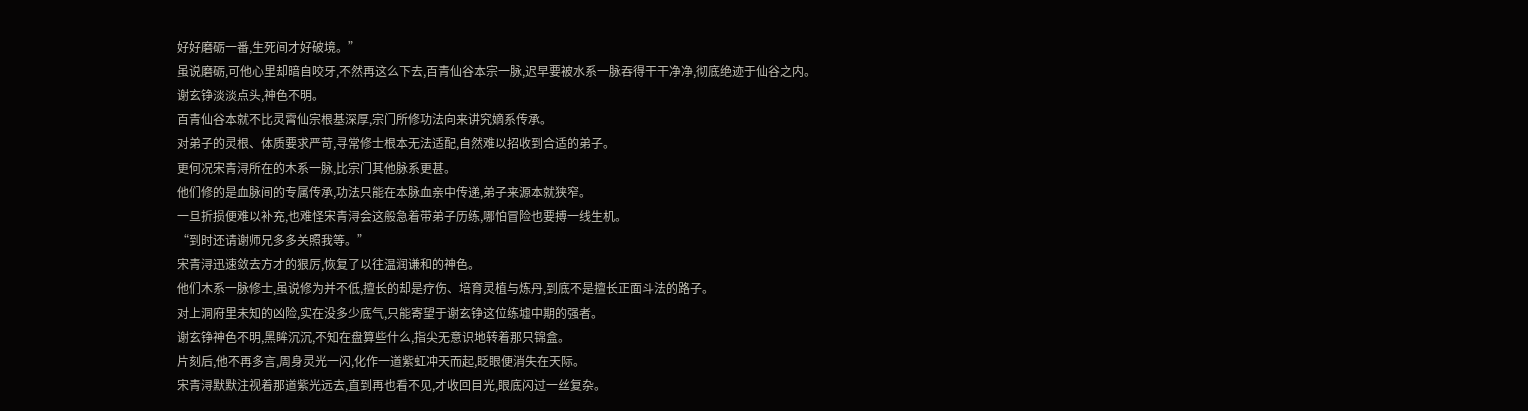好好磨砺一番,生死间才好破境。”
虽说磨砺,可他心里却暗自咬牙,不然再这么下去,百青仙谷本宗一脉,迟早要被水系一脉吞得干干净净,彻底绝迹于仙谷之内。
谢玄铮淡淡点头,神色不明。
百青仙谷本就不比灵霄仙宗根基深厚,宗门所修功法向来讲究嫡系传承。
对弟子的灵根、体质要求严苛,寻常修士根本无法适配,自然难以招收到合适的弟子。
更何况宋青浔所在的木系一脉,比宗门其他脉系更甚。
他们修的是血脉间的专属传承,功法只能在本脉血亲中传递,弟子来源本就狭窄。
一旦折损便难以补充,也难怪宋青浔会这般急着带弟子历练,哪怕冒险也要搏一线生机。
“到时还请谢师兄多多关照我等。”
宋青浔迅速敛去方才的狠厉,恢复了以往温润谦和的神色。
他们木系一脉修士,虽说修为并不低,擅长的却是疗伤、培育灵植与炼丹,到底不是擅长正面斗法的路子。
对上洞府里未知的凶险,实在没多少底气,只能寄望于谢玄铮这位练墟中期的强者。
谢玄铮神色不明,黑眸沉沉,不知在盘算些什么,指尖无意识地转着那只锦盒。
片刻后,他不再多言,周身灵光一闪,化作一道紫虹冲天而起,眨眼便消失在天际。
宋青浔默默注视着那道紫光远去,直到再也看不见,才收回目光,眼底闪过一丝复杂。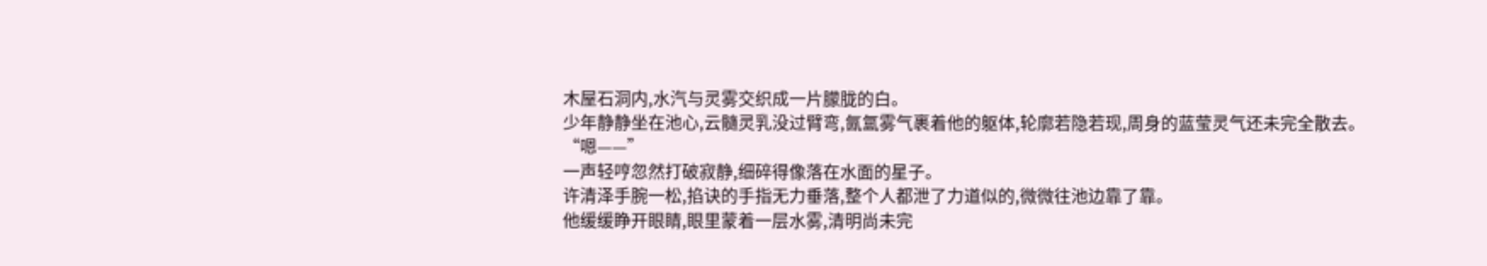木屋石洞内,水汽与灵雾交织成一片朦胧的白。
少年静静坐在池心,云髓灵乳没过臂弯,氤氲雾气裹着他的躯体,轮廓若隐若现,周身的蓝莹灵气还未完全散去。
“嗯——”
一声轻哼忽然打破寂静,细碎得像落在水面的星子。
许清泽手腕一松,掐诀的手指无力垂落,整个人都泄了力道似的,微微往池边靠了靠。
他缓缓睁开眼睛,眼里蒙着一层水雾,清明尚未完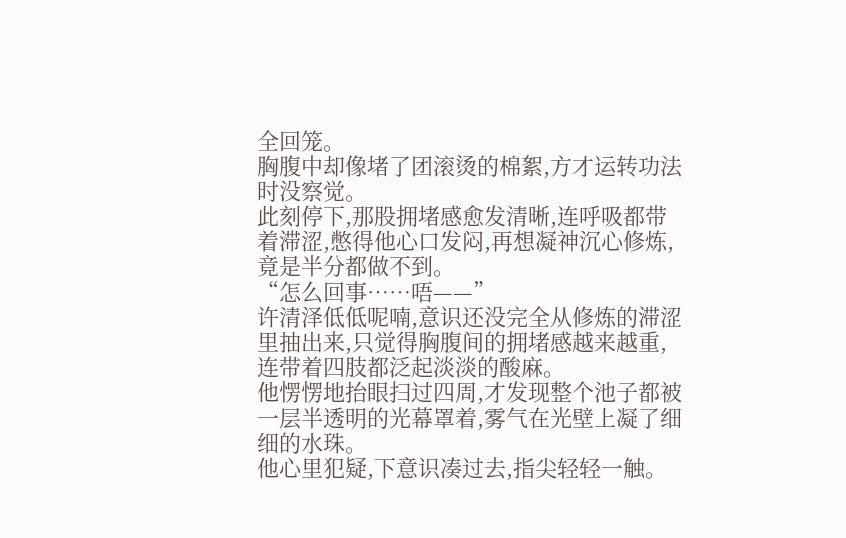全回笼。
胸腹中却像堵了团滚烫的棉絮,方才运转功法时没察觉。
此刻停下,那股拥堵感愈发清晰,连呼吸都带着滞涩,憋得他心口发闷,再想凝神沉心修炼,竟是半分都做不到。
“怎么回事……唔——”
许清泽低低呢喃,意识还没完全从修炼的滞涩里抽出来,只觉得胸腹间的拥堵感越来越重,连带着四肢都泛起淡淡的酸麻。
他愣愣地抬眼扫过四周,才发现整个池子都被一层半透明的光幕罩着,雾气在光壁上凝了细细的水珠。
他心里犯疑,下意识凑过去,指尖轻轻一触。